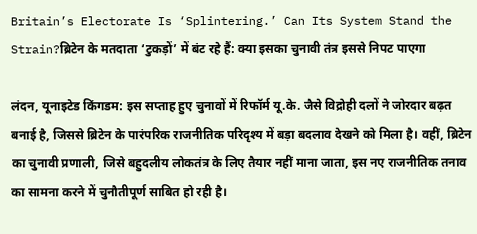Britain’s Electorate Is ‘Splintering.’ Can Its System Stand the Strain?ब्रिटेन के मतदाता ‘टुकड़ों’ में बंट रहे हैं: क्या इसका चुनावी तंत्र इससे निपट पाएगा

लंदन, यूनाइटेड किंगडम: इस सप्ताह हुए चुनावों में रिफॉर्म यू.के. जैसे विद्रोही दलों ने जोरदार बढ़त बनाई है, जिससे ब्रिटेन के पारंपरिक राजनीतिक परिदृश्य में बड़ा बदलाव देखने को मिला है। वहीं, ब्रिटेन का चुनावी प्रणाली, जिसे बहुदलीय लोकतंत्र के लिए तैयार नहीं माना जाता, इस नए राजनीतिक तनाव का सामना करने में चुनौतीपूर्ण साबित हो रही है।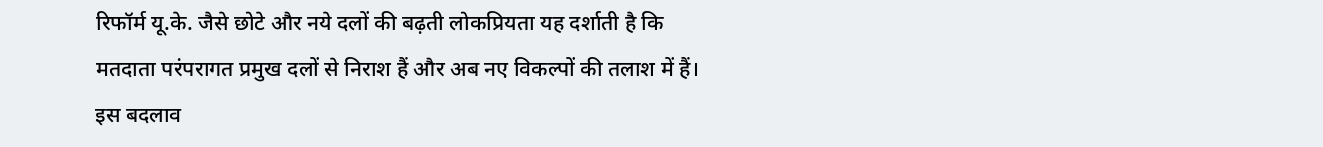रिफॉर्म यू.के. जैसे छोटे और नये दलों की बढ़ती लोकप्रियता यह दर्शाती है कि मतदाता परंपरागत प्रमुख दलों से निराश हैं और अब नए विकल्पों की तलाश में हैं। इस बदलाव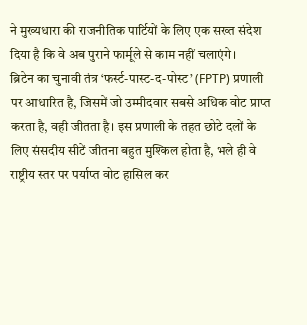ने मुख्यधारा की राजनीतिक पार्टियों के लिए एक सख्त संदेश दिया है कि वे अब पुराने फार्मूले से काम नहीं चलाएंगे।
ब्रिटेन का चुनावी तंत्र ‘फर्स्ट-पास्ट-द-पोस्ट’ (FPTP) प्रणाली पर आधारित है, जिसमें जो उम्मीदवार सबसे अधिक वोट प्राप्त करता है, वही जीतता है। इस प्रणाली के तहत छोटे दलों के लिए संसदीय सीटें जीतना बहुत मुश्किल होता है, भले ही वे राष्ट्रीय स्तर पर पर्याप्त वोट हासिल कर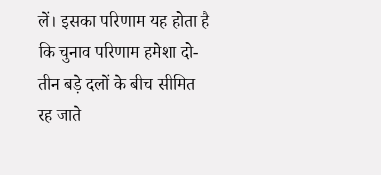लें। इसका परिणाम यह होता है कि चुनाव परिणाम हमेशा दो-तीन बड़े दलों के बीच सीमित रह जाते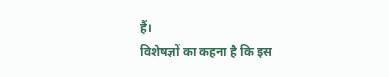हैं।
विशेषज्ञों का कहना है कि इस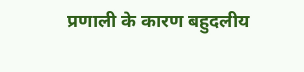प्रणाली के कारण बहुदलीय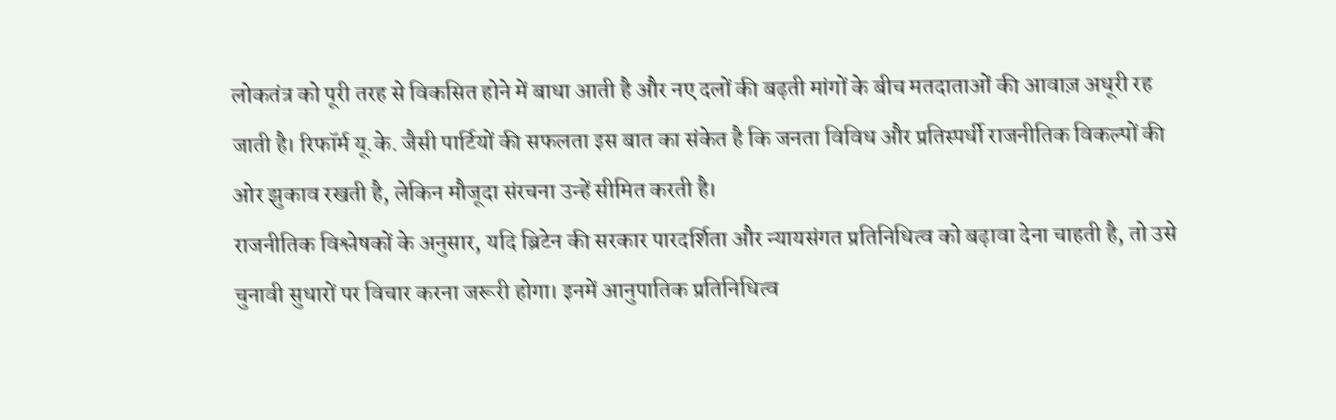लोकतंत्र को पूरी तरह से विकसित होने में बाधा आती है और नए दलों की बढ़ती मांगों के बीच मतदाताओं की आवाज़ अधूरी रह जाती है। रिफॉर्म यू.के. जैसी पार्टियों की सफलता इस बात का संकेत है कि जनता विविध और प्रतिस्पर्धी राजनीतिक विकल्पों की ओर झुकाव रखती है, लेकिन मौजूदा संरचना उन्हें सीमित करती है।
राजनीतिक विश्लेषकों के अनुसार, यदि ब्रिटेन की सरकार पारदर्शिता और न्यायसंगत प्रतिनिधित्व को बढ़ावा देना चाहती है, तो उसे चुनावी सुधारों पर विचार करना जरूरी होगा। इनमें आनुपातिक प्रतिनिधित्व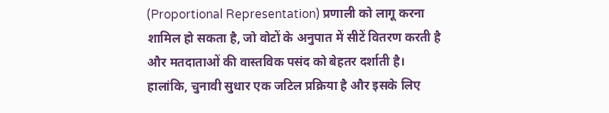(Proportional Representation) प्रणाली को लागू करना शामिल हो सकता है, जो वोटों के अनुपात में सीटें वितरण करती है और मतदाताओं की वास्तविक पसंद को बेहतर दर्शाती है।
हालांकि, चुनावी सुधार एक जटिल प्रक्रिया है और इसके लिए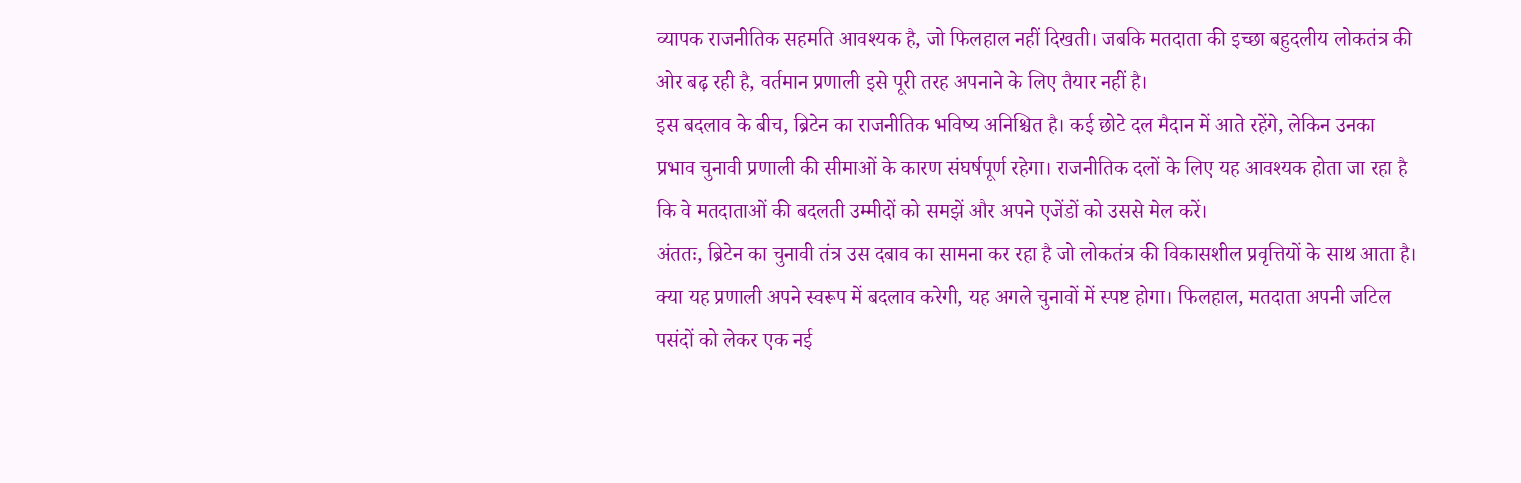व्यापक राजनीतिक सहमति आवश्यक है, जो फिलहाल नहीं दिखती। जबकि मतदाता की इच्छा बहुदलीय लोकतंत्र की ओर बढ़ रही है, वर्तमान प्रणाली इसे पूरी तरह अपनाने के लिए तैयार नहीं है।
इस बदलाव के बीच, ब्रिटेन का राजनीतिक भविष्य अनिश्चित है। कई छोटे दल मैदान में आते रहेंगे, लेकिन उनका प्रभाव चुनावी प्रणाली की सीमाओं के कारण संघर्षपूर्ण रहेगा। राजनीतिक दलों के लिए यह आवश्यक होता जा रहा है कि वे मतदाताओं की बदलती उम्मीदों को समझें और अपने एजेंडों को उससे मेल करें।
अंततः, ब्रिटेन का चुनावी तंत्र उस दबाव का सामना कर रहा है जो लोकतंत्र की विकासशील प्रवृत्तियों के साथ आता है। क्या यह प्रणाली अपने स्वरूप में बदलाव करेगी, यह अगले चुनावों में स्पष्ट होगा। फिलहाल, मतदाता अपनी जटिल पसंदों को लेकर एक नई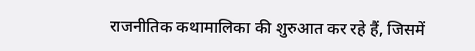राजनीतिक कथामालिका की शुरुआत कर रहे हैं, जिसमें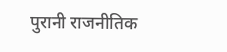पुरानी राजनीतिक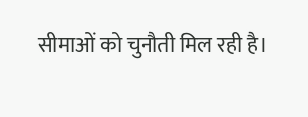सीमाओं को चुनौती मिल रही है।